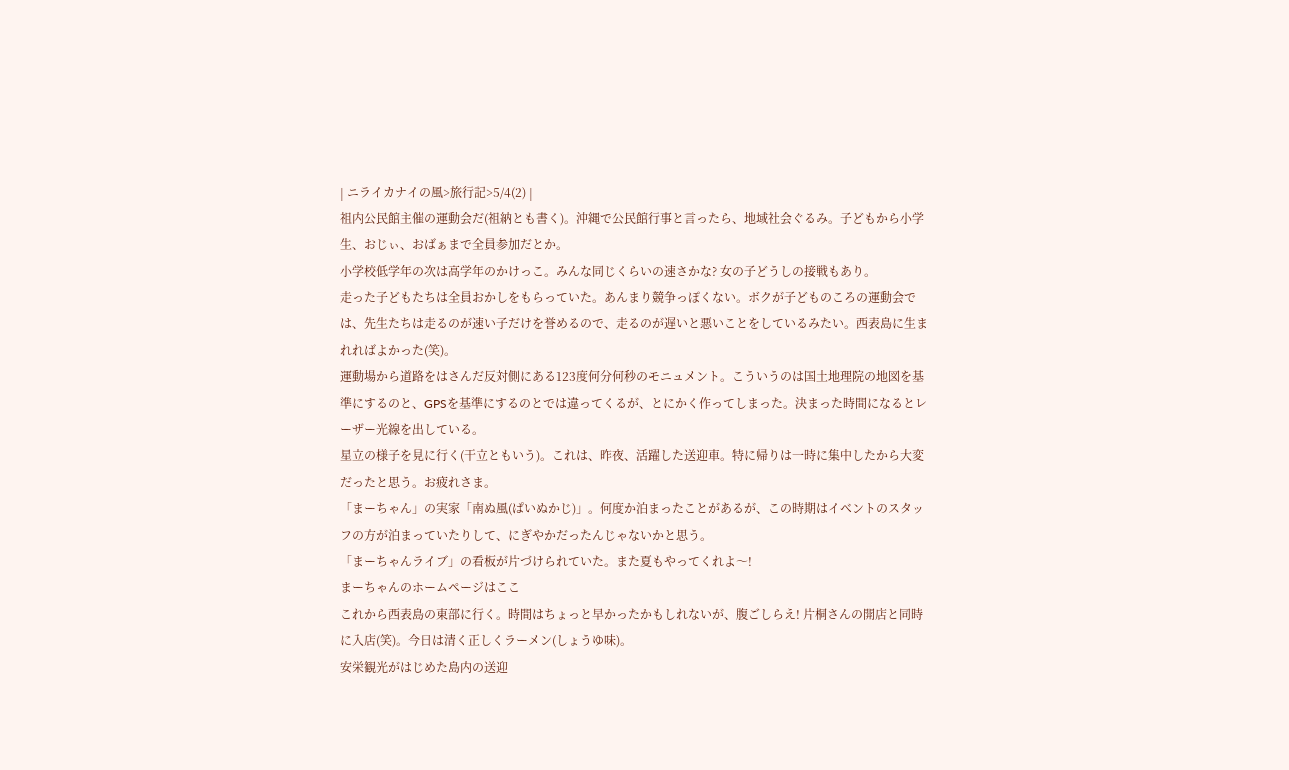| ニライカナイの風>旅行記>5/4(2) |
祖内公民館主催の運動会だ(祖納とも書く)。沖縄で公民館行事と言ったら、地域社会ぐるみ。子どもから小学生、おじぃ、おばぁまで全員参加だとか。
小学校低学年の次は高学年のかけっこ。みんな同じくらいの速さかな? 女の子どうしの接戦もあり。
走った子どもたちは全員おかしをもらっていた。あんまり競争っぽくない。ボクが子どものころの運動会では、先生たちは走るのが速い子だけを誉めるので、走るのが遅いと悪いことをしているみたい。西表島に生まれればよかった(笑)。
運動場から道路をはさんだ反対側にある123度何分何秒のモニュメント。こういうのは国土地理院の地図を基準にするのと、GPSを基準にするのとでは違ってくるが、とにかく作ってしまった。決まった時間になるとレーザー光線を出している。
星立の様子を見に行く(干立ともいう)。これは、昨夜、活躍した送迎車。特に帰りは一時に集中したから大変だったと思う。お疲れさま。
「まーちゃん」の実家「南ぬ風(ぱいぬかじ)」。何度か泊まったことがあるが、この時期はイベントのスタッフの方が泊まっていたりして、にぎやかだったんじゃないかと思う。
「まーちゃんライブ」の看板が片づけられていた。また夏もやってくれよ〜!
まーちゃんのホームページはここ
これから西表島の東部に行く。時間はちょっと早かったかもしれないが、腹ごしらえ! 片桐さんの開店と同時に入店(笑)。今日は清く正しくラーメン(しょうゆ味)。
安栄観光がはじめた島内の送迎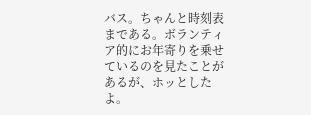バス。ちゃんと時刻表まである。ボランティア的にお年寄りを乗せているのを見たことがあるが、ホッとしたよ。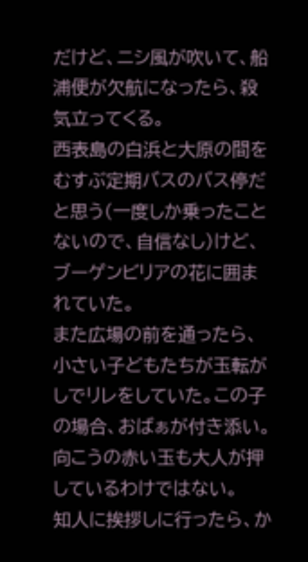だけど、ニシ風が吹いて、船浦便が欠航になったら、殺気立ってくる。
西表島の白浜と大原の間をむすぶ定期バスのバス停だと思う(一度しか乗ったことないので、自信なし)けど、ブーゲンビリアの花に囲まれていた。
また広場の前を通ったら、小さい子どもたちが玉転がしでリレをしていた。この子の場合、おばぁが付き添い。向こうの赤い玉も大人が押しているわけではない。
知人に挨拶しに行ったら、か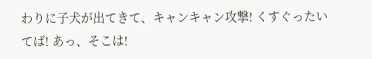わりに子犬が出てきて、キャンキャン攻撃! くすぐったいてば! あっ、そこは!